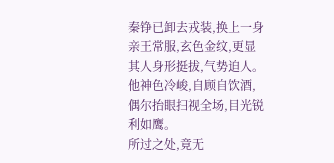秦铮已卸去戎装,换上一身亲王常服,玄色金纹,更显其人身形挺拔,气势迫人。
他神色冷峻,自顾自饮酒,偶尔抬眼扫视全场,目光锐利如鹰。
所过之处,竟无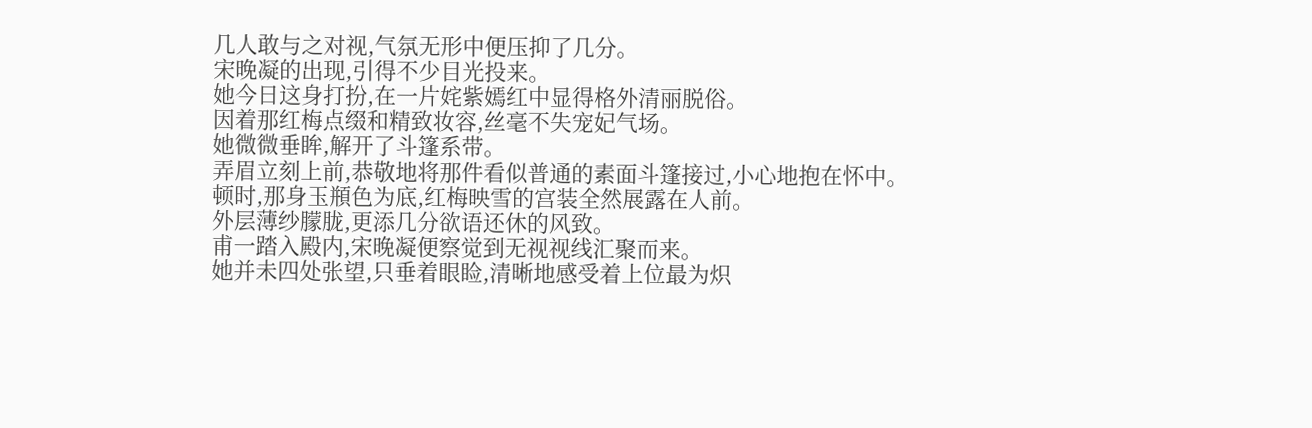几人敢与之对视,气氛无形中便压抑了几分。
宋晚凝的出现,引得不少目光投来。
她今日这身打扮,在一片姹紫嫣红中显得格外清丽脱俗。
因着那红梅点缀和精致妆容,丝毫不失宠妃气场。
她微微垂眸,解开了斗篷系带。
弄眉立刻上前,恭敬地将那件看似普通的素面斗篷接过,小心地抱在怀中。
顿时,那身玉頩色为底,红梅映雪的宫装全然展露在人前。
外层薄纱朦胧,更添几分欲语还休的风致。
甫一踏入殿内,宋晚凝便察觉到无视视线汇聚而来。
她并未四处张望,只垂着眼睑,清晰地感受着上位最为炽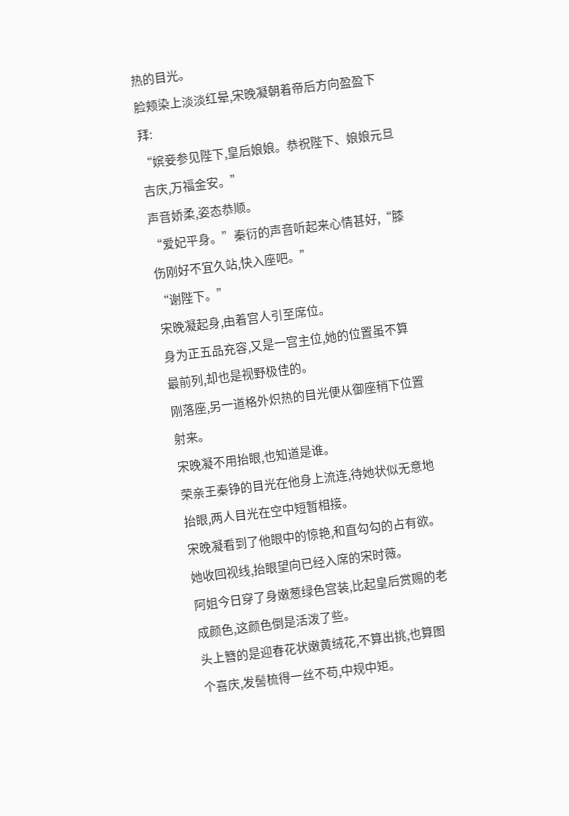热的目光。
脸颊染上淡淡红晕,宋晚凝朝着帝后方向盈盈下拜:
“嫔妾参见陛下,皇后娘娘。恭祝陛下、娘娘元旦吉庆,万福金安。”
声音娇柔,姿态恭顺。
“爱妃平身。”秦衍的声音听起来心情甚好,“膝伤刚好不宜久站,快入座吧。”
“谢陛下。”
宋晚凝起身,由着宫人引至席位。
身为正五品充容,又是一宫主位,她的位置虽不算最前列,却也是视野极佳的。
刚落座,另一道格外炽热的目光便从御座稍下位置射来。
宋晚凝不用抬眼,也知道是谁。
荣亲王秦铮的目光在他身上流连,待她状似无意地抬眼,两人目光在空中短暂相接。
宋晚凝看到了他眼中的惊艳,和直勾勾的占有欲。
她收回视线,抬眼望向已经入席的宋时薇。
阿姐今日穿了身嫩葱绿色宫装,比起皇后赏赐的老成颜色,这颜色倒是活泼了些。
头上簪的是迎春花状嫩黄绒花,不算出挑,也算图个喜庆,发髻梳得一丝不苟,中规中矩。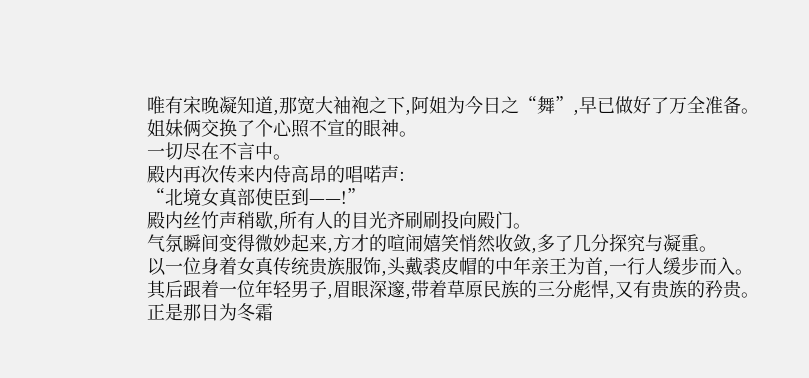唯有宋晚凝知道,那宽大袖袍之下,阿姐为今日之“舞”,早已做好了万全准备。
姐妹俩交换了个心照不宣的眼神。
一切尽在不言中。
殿内再次传来内侍高昂的唱喏声:
“北境女真部使臣到——!”
殿内丝竹声稍歇,所有人的目光齐刷刷投向殿门。
气氛瞬间变得微妙起来,方才的喧闹嬉笑悄然收敛,多了几分探究与凝重。
以一位身着女真传统贵族服饰,头戴裘皮帽的中年亲王为首,一行人缓步而入。
其后跟着一位年轻男子,眉眼深邃,带着草原民族的三分彪悍,又有贵族的矜贵。
正是那日为冬霜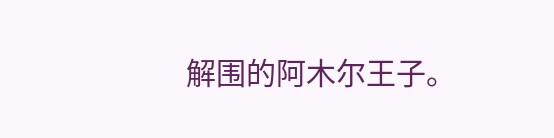解围的阿木尔王子。